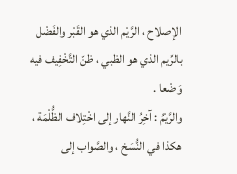الإصلاح ، الرَّيْم الذي هو القَبْر والفَضْل بالرِّيم الذي هو الظبي ، ظنّ التَّخْفِيف فيه وَضْعا .
والرَّيْمُ : آخِرُ النَّهار إلى اخْتِلاف الظُّلْمَة ، هكذا في النُّسَخ ، والصَّواب إلى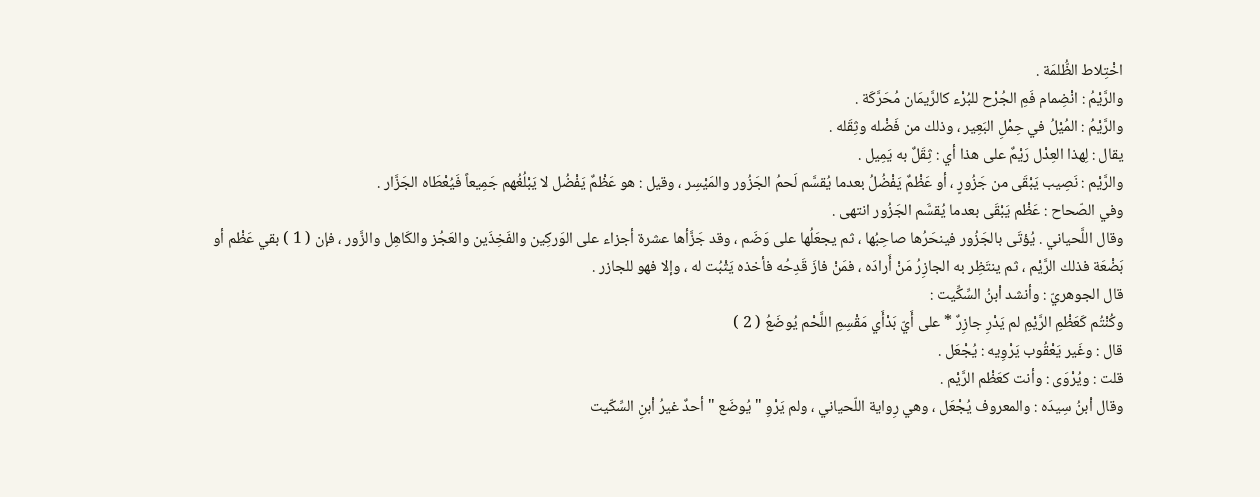اخْتِلاط الظُّلمَة .
والرَّيْمُ : انْضِمام فَمِ الجُرْح للبُرْء كالرَّيمَان مُحَرَّكَة .
والرَّيْمُ : المُيْلُ في حِمْلِ البَعِير ، وذلك من فَضْله وثِقَله .
يقال : لِهذا العِدْل رَيْمٌ على هذا أي : ثِقَلٌ به يَمِيل .
والرَّيْم : نَصِيب يَبْقَى من جَزُورٍ ، أو عَظْمٌ يَفْضُلُ بعدما يُقسَّم لَحمُ الجَزُور والمَيْسِر ، وقيل : هو عَظْمٌ يَفْضُل لا يَبْلُغُهم جَمِيعاً فَيُعْطَاه الجَزَّار .
وفي الصّحاح : عَظْم يَبْقَى بعدما يُقسَّم الجَزُور انتهى .
وقال اللَّحياني . يُؤتَى بالجَزُور فينحَرُها صاحِبُها ، ثم يجعَلُها على وَضَم ، وقد جَزَّأها عشرة أجزاء على الوَركِين والفَخِذَين والعَجُز والكَاهِل والزَّور ، فإن ( 1 ) بقي عَظْم أو بَضْعَة فذلك الرَّيْم ، ثم ينتَظِر به الجازِرُ مَنْ أَرادَه ، فمَنْ فازَ قَدِحُه فأخذه يَثْبُت له ، وإلا فهو للجازر .
قال الجوهريّ : وأنشد اْبنُ السِّكِّيت :
وكُنْتُم كَعَظْمِ الرَّيْمِ لم يَدْرِ جازِرٌ * على أَيّ بَدْأَي مَقْسِمِ اللَّحْم يُوضَعُ ( 2 )
قال : وغَير يَعْقُوب يَرْوِيه : يُجْعَل .
قلت : ويُرْوَى : وأنت كعَظْم الرَّيْم .
وقال اْبنُ سِيدَه : والمعروف يُجْعَل ، وهي رِواية اللّحياني ، ولم يَرْوِ " يُوضَع " أحدٌ غيرُ اْبنِ السِّكّيت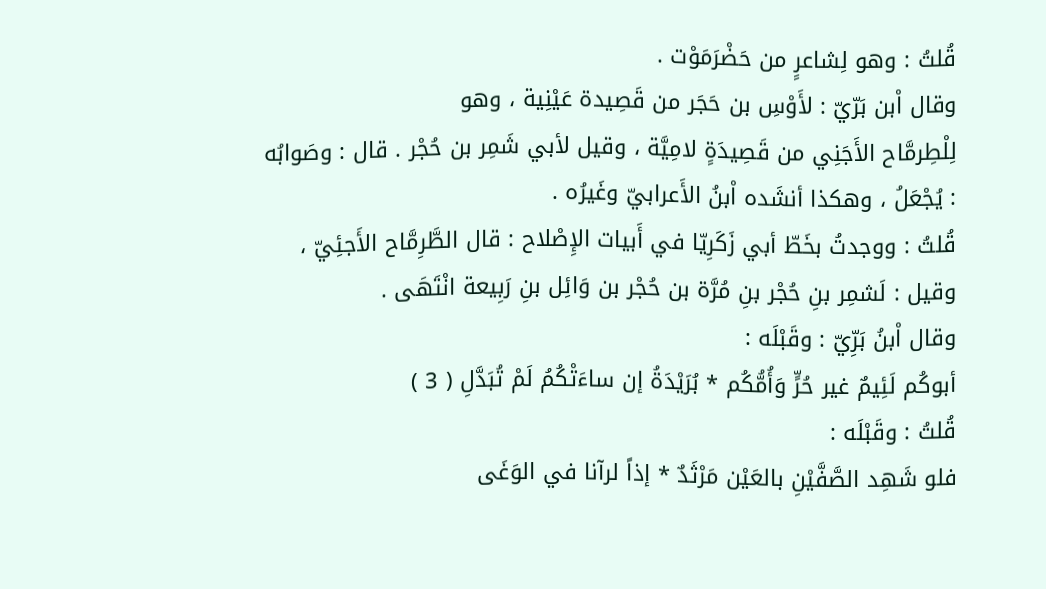قُلتُ : وهو لِشاعرٍ من حَضْرَمَوْت .
وقال اْبن بَرّيّ : لأَوْسِ بن حَجَر من قَصِيدة عَيْنِية ، وهو
لِلْطِرمَّاح الأَجَنِي من قَصِيدَةٍ لامِيَّة ، وقيل لأبي شَمِر بن حُجْر . قال : وصَوابُه : يُجْعَلُ ، وهكذا أنشَده اْبنُ الأَعرابيّ وغَيرُه .
قُلتُ : ووجدتُ بخَطّ أبي زَكَرِيّا في أَبيات الإِصْلاح : قال الطَّرِمَّاح الأَجئِيّ ، وقيل : لَشمِر بنِ حُجْر بنِ مُرَّة بن حُجْر بن وَائِل بنِ رَبِيعة انْتَهَى .
وقال اْبنُ بَرِّيّ : وقَبْلَه :
أبوكُم لَئِيمٌ غير حُرٍّ وَأُمُّكُم * بُرَيْدَةُ إن ساءَتْكُمُ لَمْ تُبَدَّلِ ( 3 )
قُلتُ : وقَبْلَه :
فلو شَهِد الصَّفَّيْنِ بالعَيْن مَرْثَدٌ * إذاً لرآنا في الوَغَى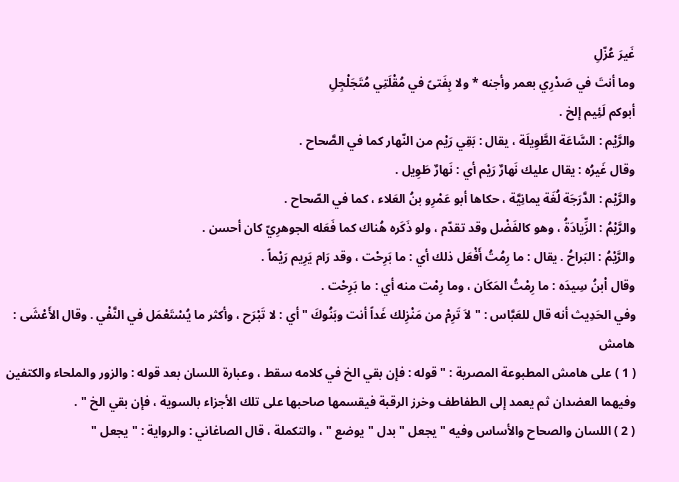غَيرَ عُزّلِ
وما أنتَ في صَدْرِي بعمر وأجنه * ولا بِفَتىً في مُقْلَتِي مُتَجَلْجِلِ
أبوكم لَئِيم إلخ .
والرَّيْم : السَّاعَة الطَّوِيلَة ، يقال : بَقِي رَيْم من النّهار كما في الصَّحاح .
وقال غَيرُه : يقال عليك نَهارٌ رَيْم أي : نَهارٌ طَوِيل .
والرَّيْم : الدَّرَجَة لُغَة يمانِيَّة ، حكاها أبو عَمْرِو بنُ العَلاء ، كما في الصّحاح .
والرَّيْمُ : الزِّيادَةُ ، وهو كالفَضْل وقد تقدّم ، ولو ذَكَره هُناك كما فَعَله الجوهرِيّ كان أحسن .
والرَّيْمُ : البَراحُ . يقال : ما رِمُتُ أَفْعَل ذلك أي : ما بَرِحْت ، وقد رَام يَرِيم رَيْماً .
وقال اْبنُ سِيدَه : ما رِمْتُ المَكَان ، وما رِمْت منه أي : ما بَرِحْت .
وفي الحَدِيث أنه قال للعَبَّاس : " لاَ تَرِمْ من مَنْزِلك غَداً أنت وبَنُوكَ " أي : لا تَبْرَح ، وأكثر ما يُسْتَعْمَل في النَّفْي . وقال الأَعْشَى :
هامش
( 1 ) على هامش المطبوعة المصرية : " قوله : فإن بقي الخ في كلامه سقط ، وعبارة اللسان بعد قوله : والزور والملحاء والكتفين وفيهما العضدان ثم يعمد إلى الطفاطف وخرز الرقبة فيقسمها صاحبها على تلك الأجزاء بالسوية ، فإن بقي الخ " .
( 2 ) اللسان والصحاح والأساس وفيه " يجعل " بدل " يوضع " ، والتكملة ، قال الصاغاني : والرواية : " يجعل "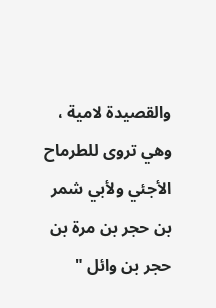والقصيدة لامية ، وهي تروى للطرماح الأجئي ولأبي شمر بن حجر بن مرة بن حجر بن وائل "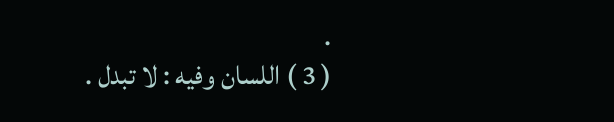.
( 3 ) اللسان وفيه : لا تبدل .